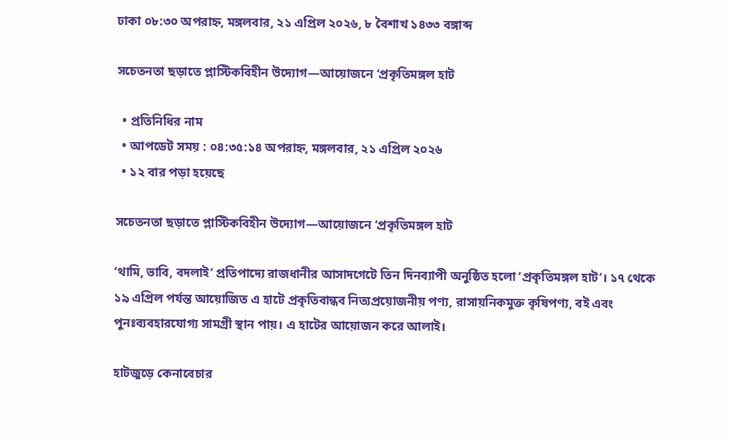ঢাকা ০৮:৩০ অপরাহ্ন, মঙ্গলবার, ২১ এপ্রিল ২০২৬, ৮ বৈশাখ ১৪৩৩ বঙ্গাব্দ

সচেতনতা ছড়াতে প্লাস্টিকবিহীন উদ্যোগ—আয়োজনে ‘প্রকৃতিমঙ্গল হাট

  • প্রতিনিধির নাম
  • আপডেট সময় : ০৪:৩৫:১৪ অপরাহ্ন, মঙ্গলবার, ২১ এপ্রিল ২০২৬
  • ১২ বার পড়া হয়েছে

সচেতনতা ছড়াতে প্লাস্টিকবিহীন উদ্যোগ—আয়োজনে ‘প্রকৃতিমঙ্গল হাট

‘থামি, ভাবি, বদলাই’ প্রতিপাদ্যে রাজধানীর আসাদগেটে তিন দিনব্যাপী অনুষ্ঠিত হলো ‘প্রকৃতিমঙ্গল হাট’। ১৭ থেকে ১৯ এপ্রিল পর্যন্ত আয়োজিত এ হাটে প্রকৃতিবান্ধব নিত্যপ্রয়োজনীয় পণ্য, রাসায়নিকমুক্ত কৃষিপণ্য, বই এবং পুনঃব্যবহারযোগ্য সামগ্রী স্থান পায়। এ হাটের আয়োজন করে আলাই।

হাটজুড়ে কেনাবেচার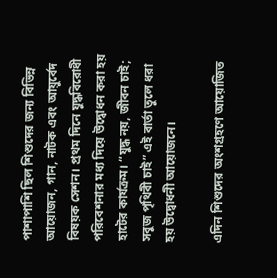পাশাপাশি ছিল শিশুদের জন্য বিভিন্ন আয়োজন, গান, নাটক এবং আয়ুর্বেদ বিষয়ক সেশন। প্রথম দিনে যুদ্ধবিরোধী পরিবেশনার মধ্য দিয়ে উদ্বোধন করা হয় হাটের কার্যক্রম। “যুদ্ধ নয়, জীবন চাই; সবুজ পৃথিবী চাই” এই বার্তা তুলে ধরা হয় উদ্বোধনী আয়োজনে।

এদিন শিশুদের অংশগ্রহণে আয়োজিত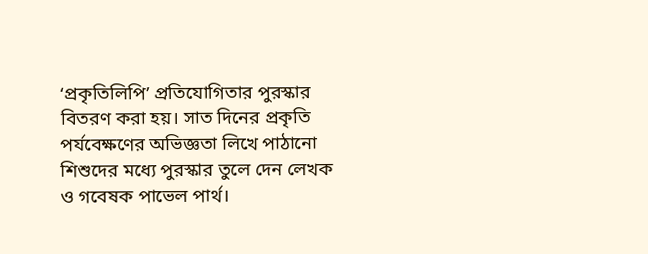‘প্রকৃতিলিপি’ প্রতিযোগিতার পুরস্কার বিতরণ করা হয়। সাত দিনের প্রকৃতি পর্যবেক্ষণের অভিজ্ঞতা লিখে পাঠানো শিশুদের মধ্যে পুরস্কার তুলে দেন লেখক ও গবেষক পাভেল পার্থ।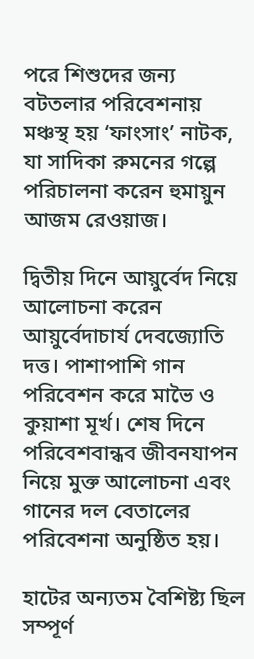পরে শিশুদের জন্য বটতলার পরিবেশনায় মঞ্চস্থ হয় ‘ফাংসাং’ নাটক, যা সাদিকা রুমনের গল্পে পরিচালনা করেন হুমায়ুন আজম রেওয়াজ।

দ্বিতীয় দিনে আয়ুর্বেদ নিয়ে আলোচনা করেন আয়ুর্বেদাচার্য দেবজ্যোতি দত্ত। পাশাপাশি গান পরিবেশন করে মাভৈ ও কুয়াশা মূর্খ। শেষ দিনে পরিবেশবান্ধব জীবনযাপন নিয়ে মুক্ত আলোচনা এবং গানের দল বেতালের পরিবেশনা অনুষ্ঠিত হয়।

হাটের অন্যতম বৈশিষ্ট্য ছিল সম্পূর্ণ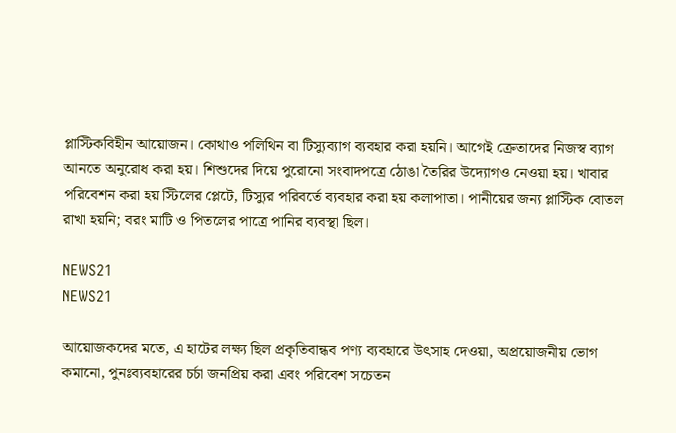প্লাস্টিকবিহীন আয়োজন। কোথাও পলিথিন বা টিস্যুব্যাগ ব্যবহার করা হয়নি। আগেই ক্রেতাদের নিজস্ব ব্যাগ আনতে অনুরোধ করা হয়। শিশুদের দিয়ে পুরোনো সংবাদপত্রে ঠোঙা তৈরির উদ্যোগও নেওয়া হয়। খাবার পরিবেশন করা হয় স্টিলের প্লেটে, টিস্যুর পরিবর্তে ব্যবহার করা হয় কলাপাতা। পানীয়ের জন্য প্লাস্টিক বোতল রাখা হয়নি; বরং মাটি ও পিতলের পাত্রে পানির ব্যবস্থা ছিল।

NEWS21
NEWS21

আয়োজকদের মতে, এ হাটের লক্ষ্য ছিল প্রকৃতিবান্ধব পণ্য ব্যবহারে উৎসাহ দেওয়া, অপ্রয়োজনীয় ভোগ কমানো, পুনঃব্যবহারের চর্চা জনপ্রিয় করা এবং পরিবেশ সচেতন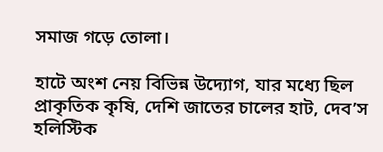সমাজ গড়ে তোলা।

হাটে অংশ নেয় বিভিন্ন উদ্যোগ, যার মধ্যে ছিল প্রাকৃতিক কৃষি, দেশি জাতের চালের হাট, দেব’স হলিস্টিক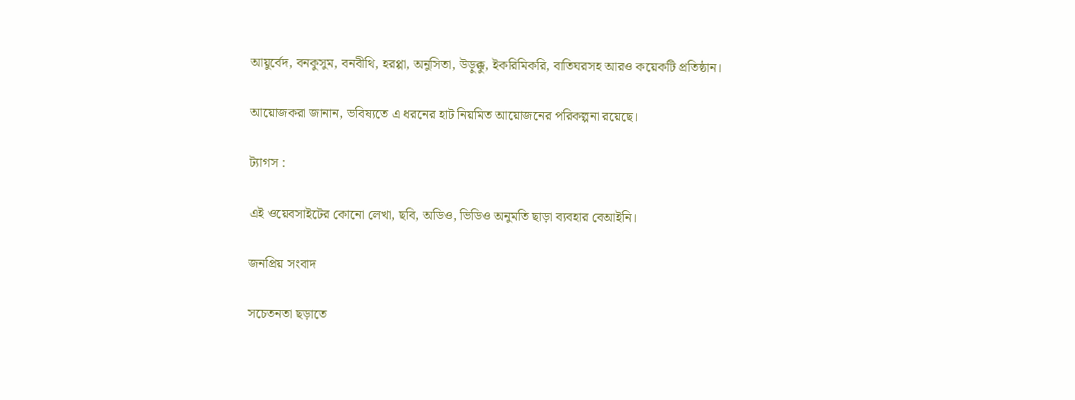আয়ুর্বেদ, বনকুসুম, বনবীথি, হরপ্পা, অনুসিতা, উড়ুক্কু, ইকরিমিকরি, বাতিঘরসহ আরও কয়েকটি প্রতিষ্ঠান।

আয়োজকরা জানান, ভবিষ্যতে এ ধরনের হাট নিয়মিত আয়োজনের পরিকল্পনা রয়েছে।

ট্যাগস :

এই ওয়েবসাইটের কোনো লেখা, ছবি, অডিও, ভিডিও অনুমতি ছাড়া ব্যবহার বেআইনি।

জনপ্রিয় সংবাদ

সচেতনতা ছড়াতে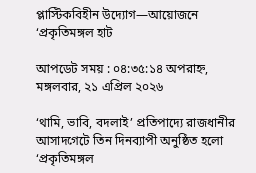প্লাস্টিকবিহীন উদ্যোগ—আয়োজনে ‘প্রকৃতিমঙ্গল হাট

আপডেট সময় : ০৪:৩৫:১৪ অপরাহ্ন, মঙ্গলবার, ২১ এপ্রিল ২০২৬

‘থামি, ভাবি, বদলাই’ প্রতিপাদ্যে রাজধানীর আসাদগেটে তিন দিনব্যাপী অনুষ্ঠিত হলো ‘প্রকৃতিমঙ্গল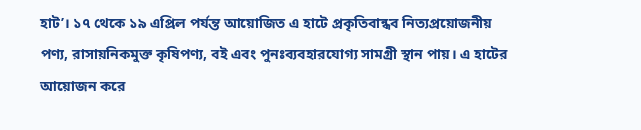হাট’। ১৭ থেকে ১৯ এপ্রিল পর্যন্ত আয়োজিত এ হাটে প্রকৃতিবান্ধব নিত্যপ্রয়োজনীয় পণ্য, রাসায়নিকমুক্ত কৃষিপণ্য, বই এবং পুনঃব্যবহারযোগ্য সামগ্রী স্থান পায়। এ হাটের আয়োজন করে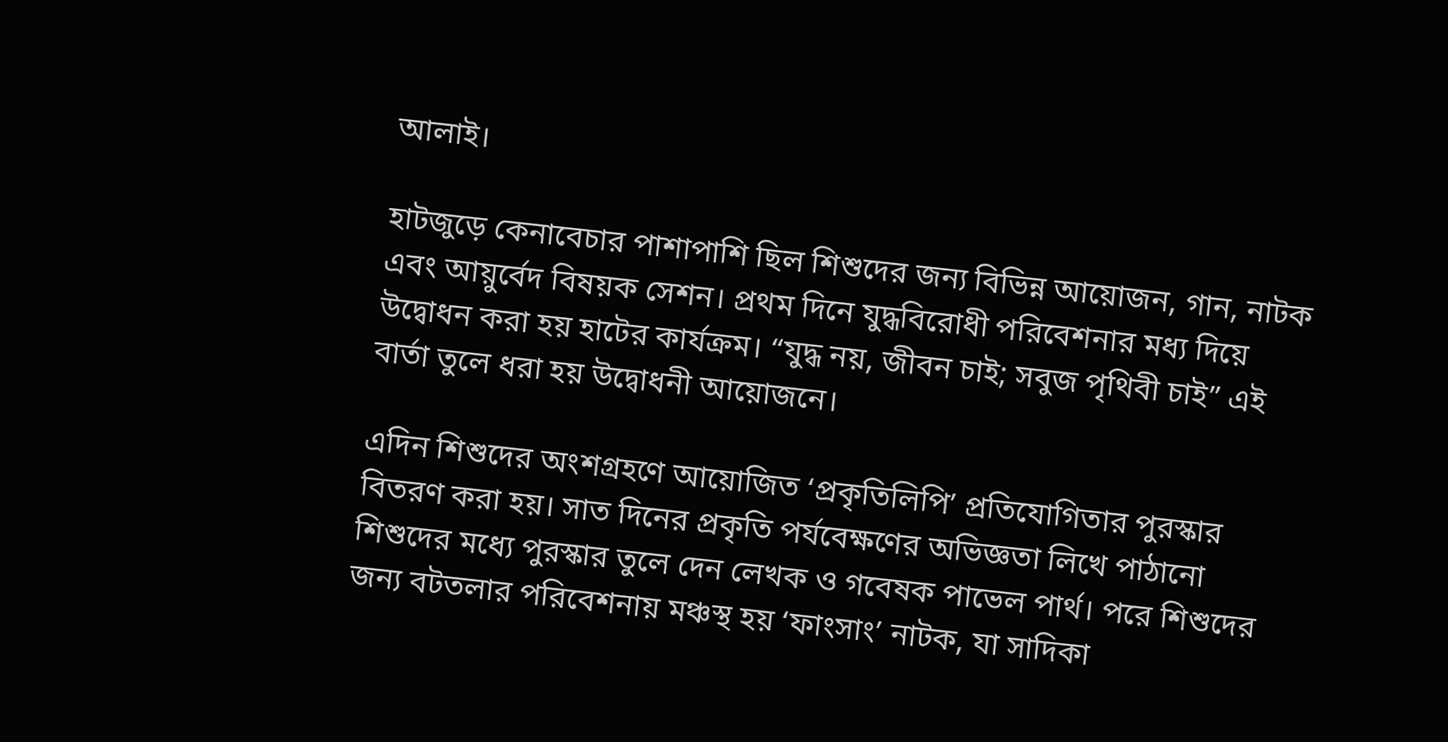আলাই।

হাটজুড়ে কেনাবেচার পাশাপাশি ছিল শিশুদের জন্য বিভিন্ন আয়োজন, গান, নাটক এবং আয়ুর্বেদ বিষয়ক সেশন। প্রথম দিনে যুদ্ধবিরোধী পরিবেশনার মধ্য দিয়ে উদ্বোধন করা হয় হাটের কার্যক্রম। “যুদ্ধ নয়, জীবন চাই; সবুজ পৃথিবী চাই” এই বার্তা তুলে ধরা হয় উদ্বোধনী আয়োজনে।

এদিন শিশুদের অংশগ্রহণে আয়োজিত ‘প্রকৃতিলিপি’ প্রতিযোগিতার পুরস্কার বিতরণ করা হয়। সাত দিনের প্রকৃতি পর্যবেক্ষণের অভিজ্ঞতা লিখে পাঠানো শিশুদের মধ্যে পুরস্কার তুলে দেন লেখক ও গবেষক পাভেল পার্থ। পরে শিশুদের জন্য বটতলার পরিবেশনায় মঞ্চস্থ হয় ‘ফাংসাং’ নাটক, যা সাদিকা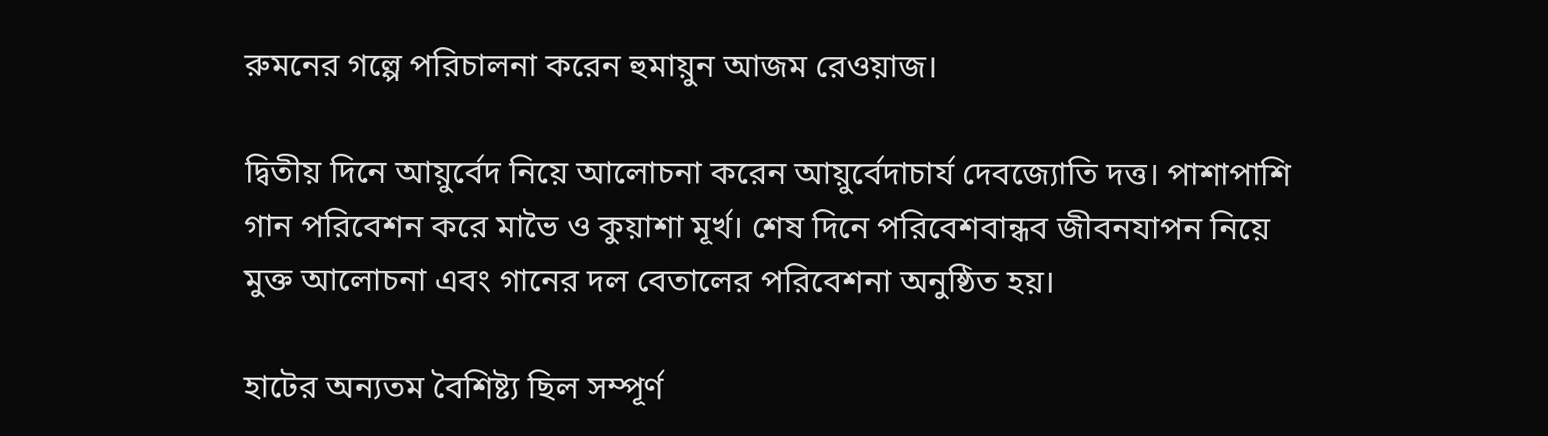রুমনের গল্পে পরিচালনা করেন হুমায়ুন আজম রেওয়াজ।

দ্বিতীয় দিনে আয়ুর্বেদ নিয়ে আলোচনা করেন আয়ুর্বেদাচার্য দেবজ্যোতি দত্ত। পাশাপাশি গান পরিবেশন করে মাভৈ ও কুয়াশা মূর্খ। শেষ দিনে পরিবেশবান্ধব জীবনযাপন নিয়ে মুক্ত আলোচনা এবং গানের দল বেতালের পরিবেশনা অনুষ্ঠিত হয়।

হাটের অন্যতম বৈশিষ্ট্য ছিল সম্পূর্ণ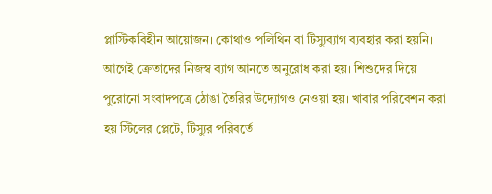প্লাস্টিকবিহীন আয়োজন। কোথাও পলিথিন বা টিস্যুব্যাগ ব্যবহার করা হয়নি। আগেই ক্রেতাদের নিজস্ব ব্যাগ আনতে অনুরোধ করা হয়। শিশুদের দিয়ে পুরোনো সংবাদপত্রে ঠোঙা তৈরির উদ্যোগও নেওয়া হয়। খাবার পরিবেশন করা হয় স্টিলের প্লেটে, টিস্যুর পরিবর্তে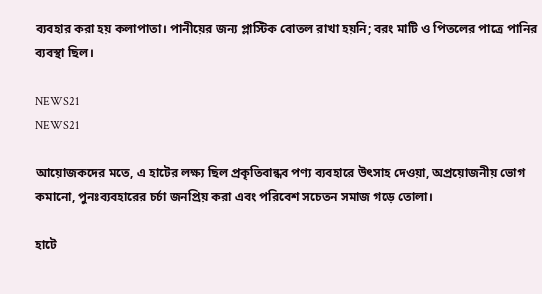ব্যবহার করা হয় কলাপাতা। পানীয়ের জন্য প্লাস্টিক বোতল রাখা হয়নি; বরং মাটি ও পিতলের পাত্রে পানির ব্যবস্থা ছিল।

NEWS21
NEWS21

আয়োজকদের মতে, এ হাটের লক্ষ্য ছিল প্রকৃতিবান্ধব পণ্য ব্যবহারে উৎসাহ দেওয়া, অপ্রয়োজনীয় ভোগ কমানো, পুনঃব্যবহারের চর্চা জনপ্রিয় করা এবং পরিবেশ সচেতন সমাজ গড়ে তোলা।

হাটে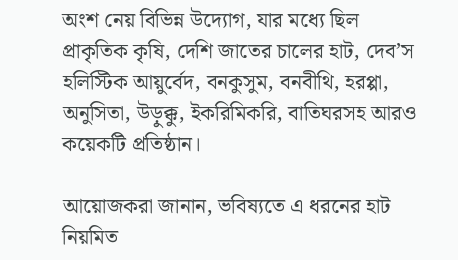অংশ নেয় বিভিন্ন উদ্যোগ, যার মধ্যে ছিল প্রাকৃতিক কৃষি, দেশি জাতের চালের হাট, দেব’স হলিস্টিক আয়ুর্বেদ, বনকুসুম, বনবীথি, হরপ্পা, অনুসিতা, উড়ুক্কু, ইকরিমিকরি, বাতিঘরসহ আরও কয়েকটি প্রতিষ্ঠান।

আয়োজকরা জানান, ভবিষ্যতে এ ধরনের হাট নিয়মিত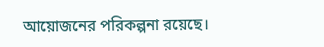আয়োজনের পরিকল্পনা রয়েছে।